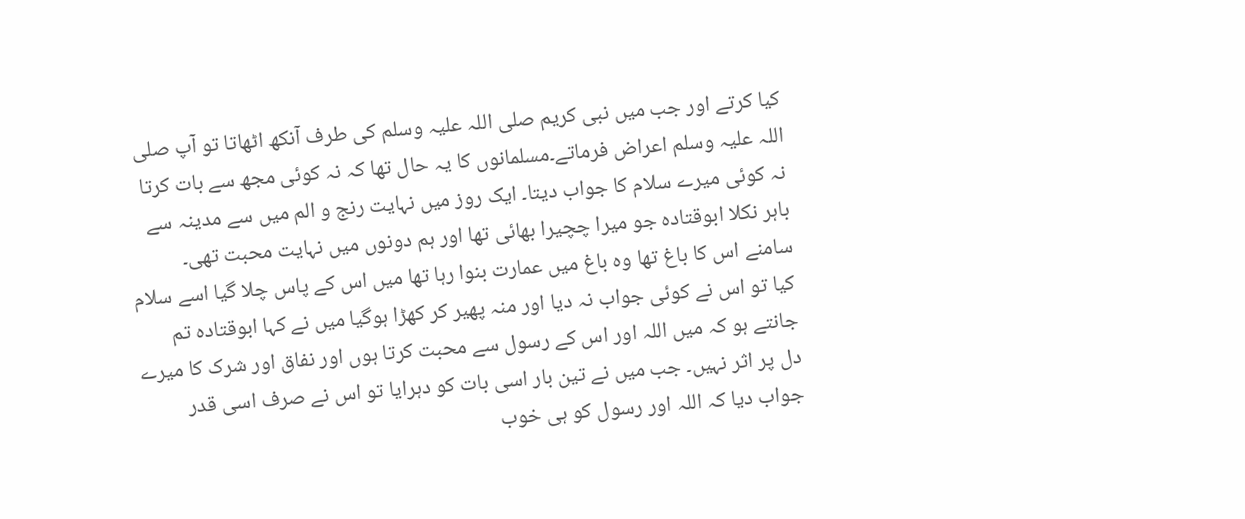کیا کرتے اور جب میں نبی کریم صلی اللہ علیہ وسلم کی طرف آنکھ اٹھاتا تو آپ صلی اللہ علیہ وسلم اعراض فرماتے۔مسلمانوں کا یہ حال تھا کہ نہ کوئی مجھ سے بات کرتا نہ کوئی میرے سلام کا جواب دیتا۔ ایک روز میں نہایت رنج و الم میں سے مدینہ سے باہر نکلا ابوقتادہ جو میرا چچیرا بھائی تھا اور ہم دونوں میں نہایت محبت تھی۔ سامنے اس کا باغ تھا وہ باغ میں عمارت بنوا رہا تھا میں اس کے پاس چلا گیا اسے سلام کیا تو اس نے کوئی جواب نہ دیا اور منہ پھیر کر کھڑا ہوگیا میں نے کہا ابوقتادہ تم جانتے ہو کہ میں اللہ اور اس کے رسول سے محبت کرتا ہوں اور نفاق اور شرک کا میرے دل پر اثر نہیں۔ جب میں نے تین بار اسی بات کو دہرایا تو اس نے صرف اسی قدر جواب دیا کہ اللہ اور رسول کو ہی خوب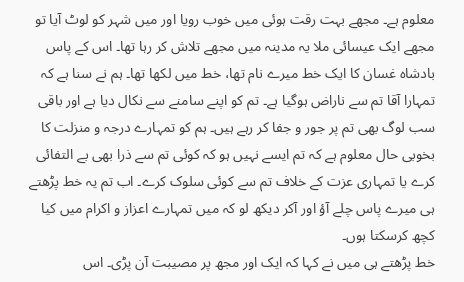معلوم ہے۔ مجھے بہت رقت ہوئی میں خوب رویا اور میں شہر کو لوٹ آیا تو مجھے ایک عیسائی ملا یہ مدینہ میں مجھے تلاش کر رہا تھا۔ اس کے پاس بادشاہ غسان کا ایک خط میرے نام تھا، خط میں لکھا تھا۔ ہم نے سنا ہے کہ تمہارا آقا تم سے ناراض ہوگیا ہے۔ تم کو اپنے سامنے سے نکال دیا ہے اور باقی سب لوگ بھی تم پر جور و جفا کر رہے ہیں۔ ہم کو تمہارے درجہ و منزلت کا بخوبی حال معلوم ہے کہ تم ایسے نہیں ہو کہ کوئی تم سے ذرا بھی بے التفائی کرے یا تمہاری عزت کے خلاف تم سے کوئی سلوک کرے۔ اب تم یہ خط پڑھتے ہی میرے پاس چلے آؤ اور آکر دیکھ لو کہ میں تمہارے اعزاز و اکرام میں کیا کچھ کرسکتا ہوں۔
خط پڑھتے ہی میں نے کہا کہ ایک اور مجھ پر مصیبت آن پڑی۔ اس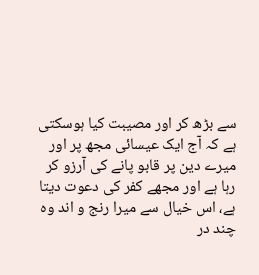سے بڑھ کر اور مصیبت کیا ہوسکتی ہے کہ آج ایک عیسائی مجھ پر اور میرے دین پر قابو پانے کی آرزو کر رہا ہے اور مجھے کفر کی دعوت دیتا ہے، اس خیال سے میرا رنج و اند وہ چند در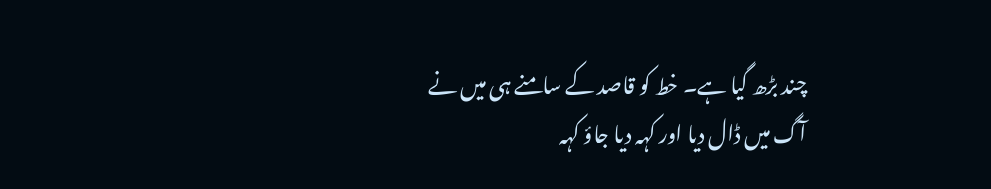چند بڑھ گیا ہے۔ خط کو قاصد کے سامنے ہی میں نے آگ میں ڈال دیا اور کہہ دیا جاؤ کہہ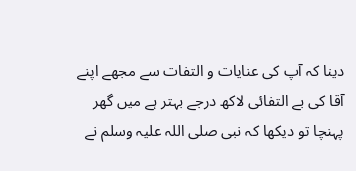دینا کہ آپ کی عنایات و التفات سے مجھے اپنے آقا کی بے التفائی لاکھ درجے بہتر ہے میں گھر پہنچا تو دیکھا کہ نبی صلی اللہ علیہ وسلم نے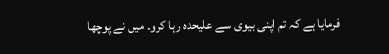فرمایا ہے کہ تم اپنی بیوی سے علیحدہ رہا کرو۔ میں نے پوچھا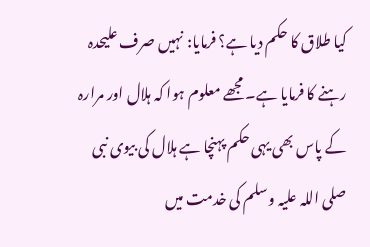کیا طلاق کا حکم دیا ہے؟ فرمایا: نہیں صرف علیحدہ رہنے کا فرمایا ہے۔ مجھے معلوم ہوا کہ ہلال اور مرارہ کے پاس بھی یہی حکم پہنچا ہے ہلال کی بیوی نبی صلی اللہ علیہ وسلم کی خدمت میں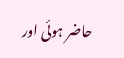حاضر ہوئی اور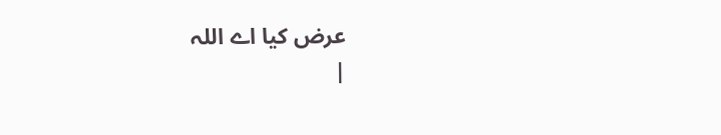عرض کیا اے اللہ
|